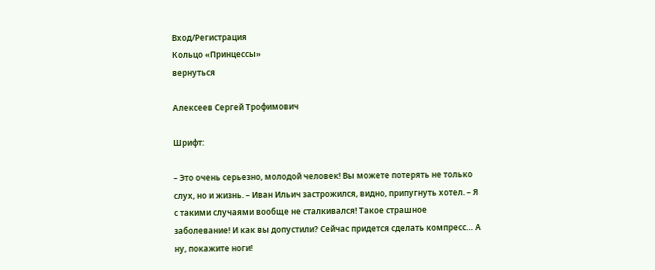Вход/Регистрация
Кольцо «Принцессы»
вернуться

Алексеев Сергей Трофимович

Шрифт:

– Это очень серьезно, молодой человек! Вы можете потерять не только слух, но и жизнь. – Иван Ильич застрожился, видно, припугнуть хотел. – Я с такими случаями вообще не сталкивался! Такое страшное заболевание! И как вы допустили? Сейчас придется сделать компресс… А ну, покажите ноги!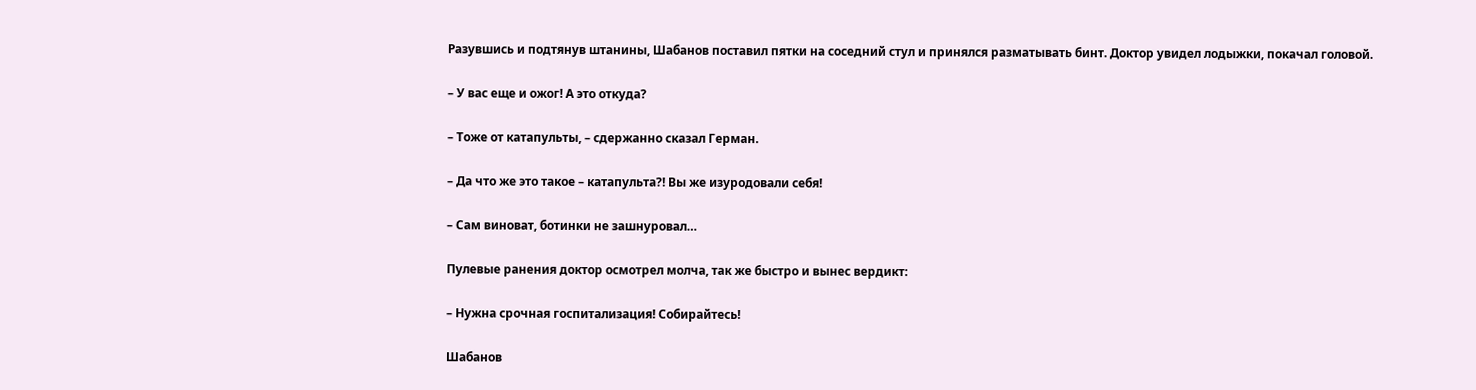Разувшись и подтянув штанины, Шабанов поставил пятки на соседний стул и принялся разматывать бинт. Доктор увидел лодыжки, покачал головой.

– У вас еще и ожог! А это откуда?

– Тоже от катапульты, – сдержанно сказал Герман.

– Да что же это такое – катапульта?! Вы же изуродовали себя!

– Сам виноват, ботинки не зашнуровал…

Пулевые ранения доктор осмотрел молча, так же быстро и вынес вердикт:

– Нужна срочная госпитализация! Собирайтесь!

Шабанов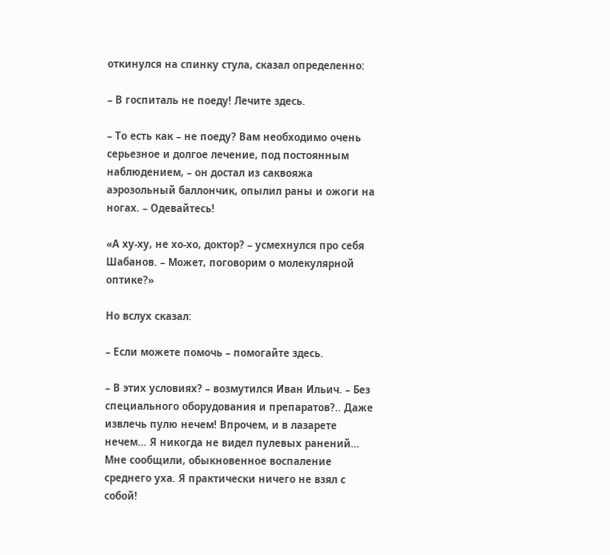откинулся на спинку стула, сказал определенно:

– В госпиталь не поеду! Лечите здесь.

– То есть как – не поеду? Вам необходимо очень серьезное и долгое лечение, под постоянным наблюдением, – он достал из саквояжа аэрозольный баллончик, опылил раны и ожоги на ногах. – Одевайтесь!

«А ху-ху, не хо-хо, доктор? – усмехнулся про себя Шабанов. – Может, поговорим о молекулярной оптике?»

Но вслух сказал:

– Если можете помочь – помогайте здесь.

– В этих условиях? – возмутился Иван Ильич. – Без специального оборудования и препаратов?.. Даже извлечь пулю нечем! Впрочем, и в лазарете нечем… Я никогда не видел пулевых ранений… Мне сообщили, обыкновенное воспаление среднего уха. Я практически ничего не взял с собой!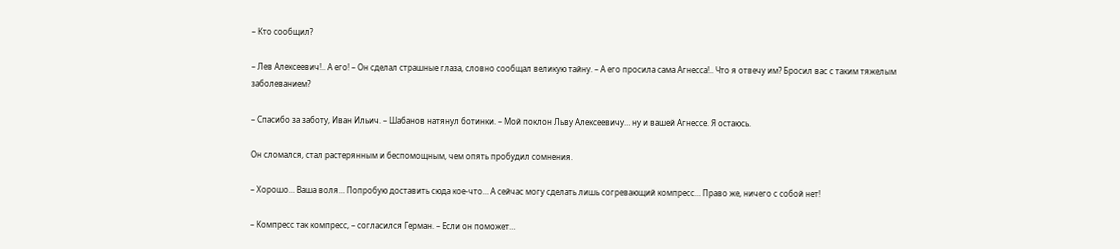– Кто сообщил?

– Лев Алексеевич!.. А его! – Он сделал страшные глаза, словно сообщал великую тайну. – А его просила сама Агнесса!.. Что я отвечу им? Бросил вас с таким тяжелым заболеванием?

– Спасибо за заботу, Иван Ильич. – Шабанов натянул ботинки. – Мой поклон Льву Алексеевичу… ну и вашей Агнессе. Я остаюсь.

Он сломался, стал растерянным и беспомощным, чем опять пробудил сомнения.

– Хорошо… Ваша воля… Попробую доставить сюда кое-что… А сейчас могу сделать лишь согревающий компресс… Право же, ничего с собой нет!

– Компресс так компресс, – согласился Герман. – Если он поможет…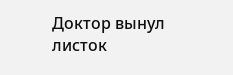Доктор вынул листок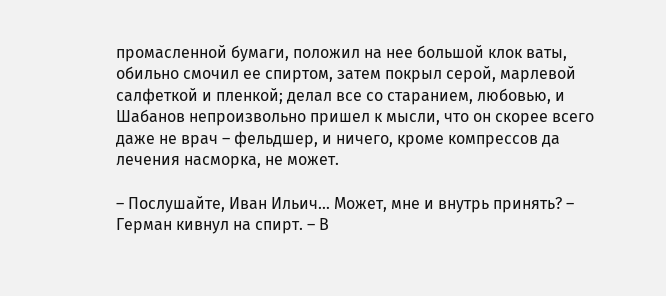промасленной бумаги, положил на нее большой клок ваты, обильно смочил ее спиртом, затем покрыл серой, марлевой салфеткой и пленкой; делал все со старанием, любовью, и Шабанов непроизвольно пришел к мысли, что он скорее всего даже не врач – фельдшер, и ничего, кроме компрессов да лечения насморка, не может.

– Послушайте, Иван Ильич… Может, мне и внутрь принять? – Герман кивнул на спирт. – В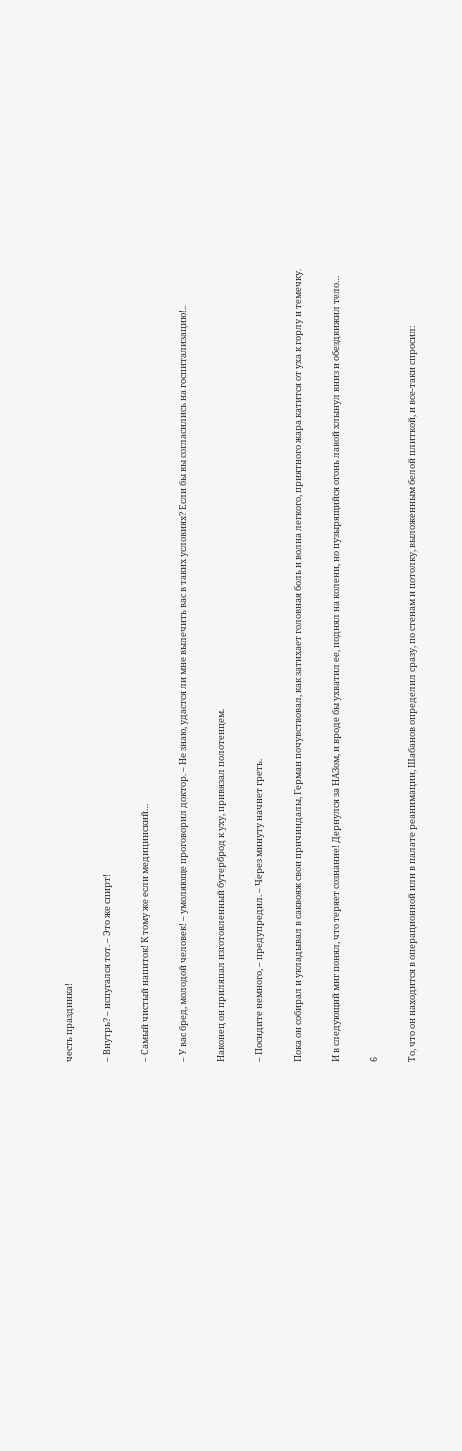честь праздника!

– Внутрь? – испугался тот. – Это же спирт!

– Самый чистый напиток! К тому же если медицинский…

– У вас бред, молодой человек! – умоляюще проговорил доктор. – Не знаю, удастся ли мне вылечить вас в таких условиях? Если бы вы согласились на госпитализацию!..

Наконец он приляпал изготовленный бутерброд к уху, привязал полотенцем.

– Посидите немного, – предупредил. – Через минуту начнет греть.

Пока он собирал и укладывал в саквояж свои причиндалы, Герман почувствовал, как затихает головная боль и волна легкого, приятного жара катится от уха к горлу и темечку.

И в следующий миг понял, что теряет сознание! Дернулся за НАЗом, и вроде бы ухватил ее, поднял на колени, но пузырящийся огонь лавой хлынул вниз и обездвижил тело…

6

То, что он находится в операционной или в палате реанимации, Шабанов определил сразу, по стенам и потолку, выложенным белой плиткой, и все-таки спросил: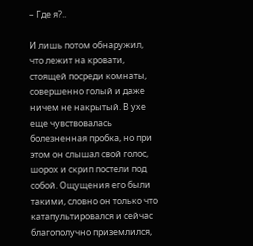– Где я?..

И лишь потом обнаружил, что лежит на кровати, стоящей посреди комнаты, совершенно голый и даже ничем не накрытый. В ухе еще чувствовалась болезненная пробка, но при этом он слышал свой голос, шорох и скрип постели под собой. Ощущения его были такими, словно он только что катапультировался и сейчас благополучно приземлился,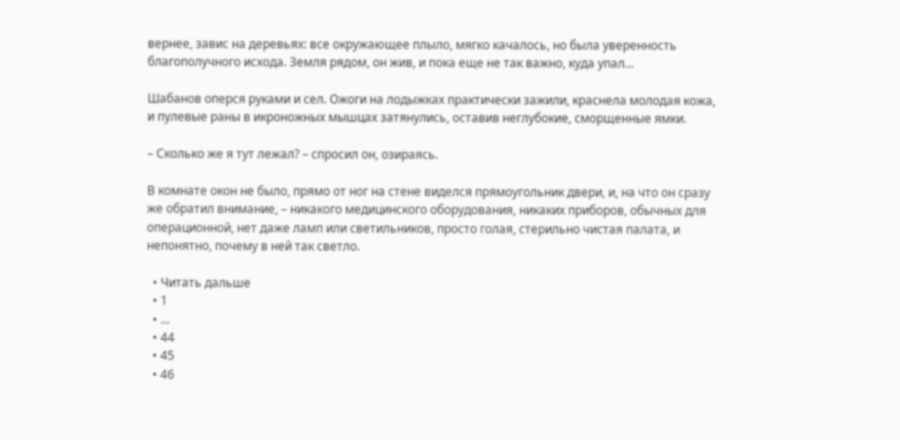вернее, завис на деревьях: все окружающее плыло, мягко качалось, но была уверенность благополучного исхода. Земля рядом, он жив, и пока еще не так важно, куда упал…

Шабанов оперся руками и сел. Ожоги на лодыжках практически зажили, краснела молодая кожа, и пулевые раны в икроножных мышцах затянулись, оставив неглубокие, сморщенные ямки.

– Сколько же я тут лежал? – спросил он, озираясь.

В комнате окон не было, прямо от ног на стене виделся прямоугольник двери, и, на что он сразу же обратил внимание, – никакого медицинского оборудования, никаких приборов, обычных для операционной, нет даже ламп или светильников, просто голая, стерильно чистая палата, и непонятно, почему в ней так светло.

  • Читать дальше
  • 1
  • ...
  • 44
  • 45
  • 46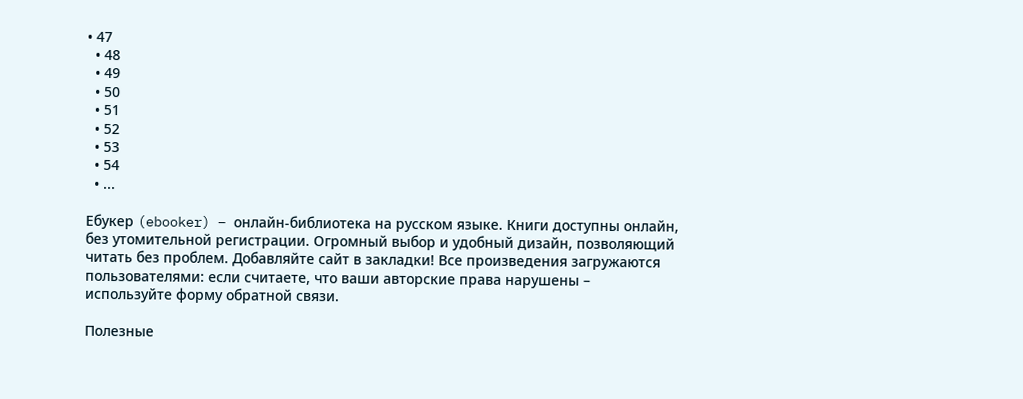• 47
  • 48
  • 49
  • 50
  • 51
  • 52
  • 53
  • 54
  • ...

Ебукер (ebooker) – онлайн-библиотека на русском языке. Книги доступны онлайн, без утомительной регистрации. Огромный выбор и удобный дизайн, позволяющий читать без проблем. Добавляйте сайт в закладки! Все произведения загружаются пользователями: если считаете, что ваши авторские права нарушены – используйте форму обратной связи.

Полезные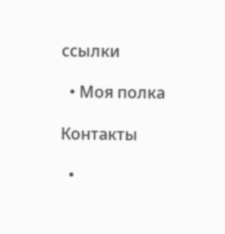ссылки

  • Моя полка

Контакты

  •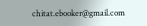chitat.ebooker@gmail.com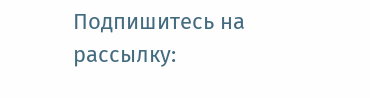Подпишитесь на рассылку: